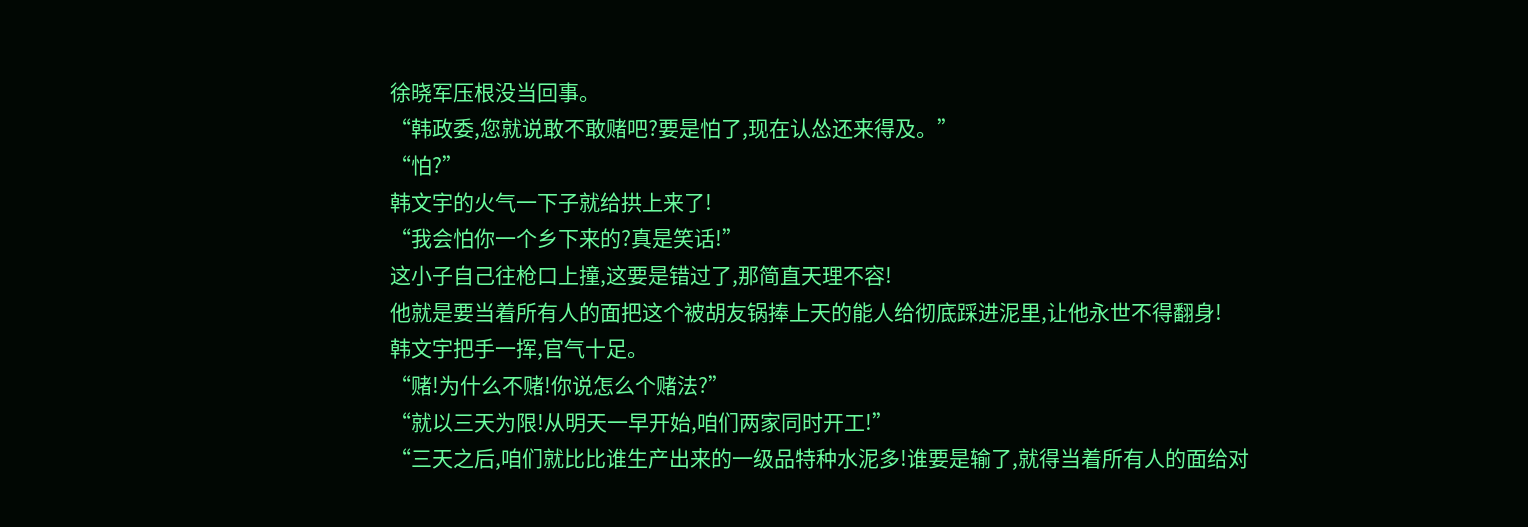徐晓军压根没当回事。
“韩政委,您就说敢不敢赌吧?要是怕了,现在认怂还来得及。”
“怕?”
韩文宇的火气一下子就给拱上来了!
“我会怕你一个乡下来的?真是笑话!”
这小子自己往枪口上撞,这要是错过了,那简直天理不容!
他就是要当着所有人的面把这个被胡友锅捧上天的能人给彻底踩进泥里,让他永世不得翻身!
韩文宇把手一挥,官气十足。
“赌!为什么不赌!你说怎么个赌法?”
“就以三天为限!从明天一早开始,咱们两家同时开工!”
“三天之后,咱们就比比谁生产出来的一级品特种水泥多!谁要是输了,就得当着所有人的面给对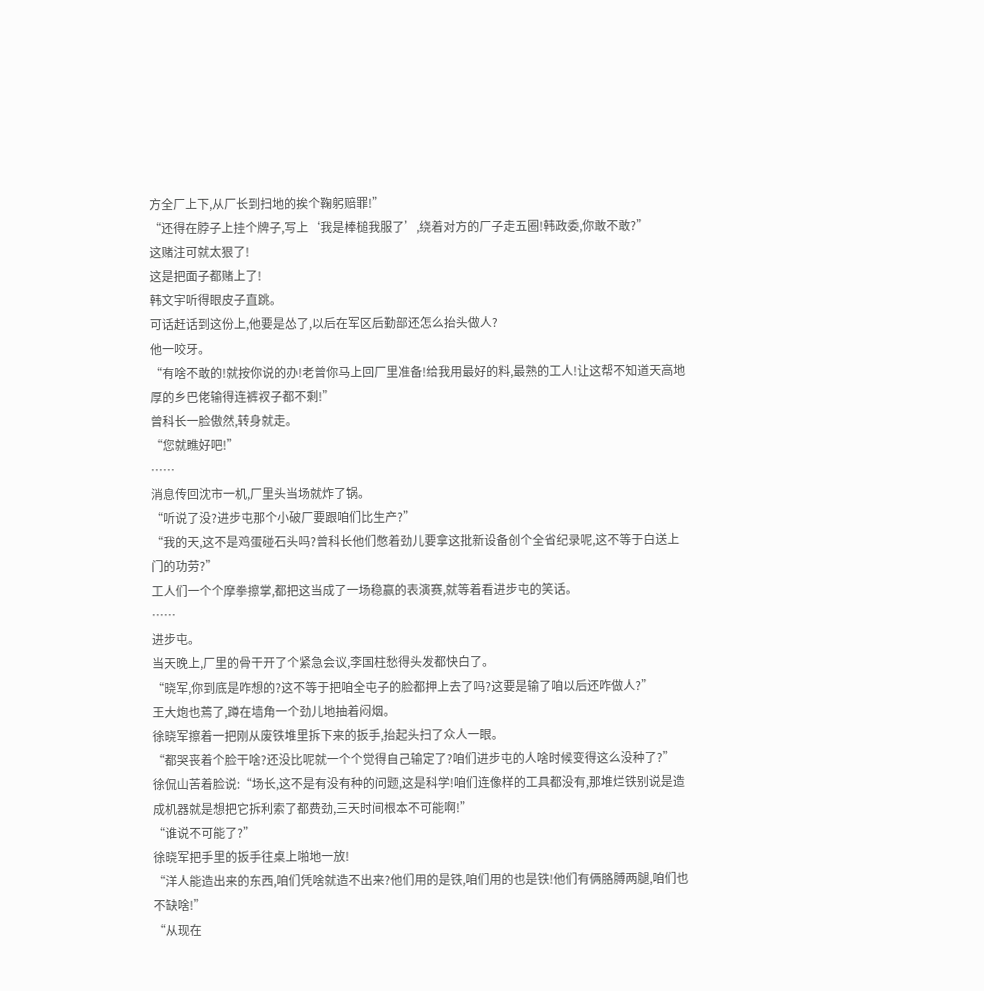方全厂上下,从厂长到扫地的挨个鞠躬赔罪!”
“还得在脖子上挂个牌子,写上‘我是棒槌我服了’,绕着对方的厂子走五圈!韩政委,你敢不敢?”
这赌注可就太狠了!
这是把面子都赌上了!
韩文宇听得眼皮子直跳。
可话赶话到这份上,他要是怂了,以后在军区后勤部还怎么抬头做人?
他一咬牙。
“有啥不敢的!就按你说的办!老曾你马上回厂里准备!给我用最好的料,最熟的工人!让这帮不知道天高地厚的乡巴佬输得连裤衩子都不剩!”
曾科长一脸傲然,转身就走。
“您就瞧好吧!”
……
消息传回沈市一机,厂里头当场就炸了锅。
“听说了没?进步屯那个小破厂要跟咱们比生产?”
“我的天,这不是鸡蛋碰石头吗?曾科长他们憋着劲儿要拿这批新设备创个全省纪录呢,这不等于白送上门的功劳?”
工人们一个个摩拳擦掌,都把这当成了一场稳赢的表演赛,就等着看进步屯的笑话。
……
进步屯。
当天晚上,厂里的骨干开了个紧急会议,李国柱愁得头发都快白了。
“晓军,你到底是咋想的?这不等于把咱全屯子的脸都押上去了吗?这要是输了咱以后还咋做人?”
王大炮也蔫了,蹲在墙角一个劲儿地抽着闷烟。
徐晓军擦着一把刚从废铁堆里拆下来的扳手,抬起头扫了众人一眼。
“都哭丧着个脸干啥?还没比呢就一个个觉得自己输定了?咱们进步屯的人啥时候变得这么没种了?”
徐侃山苦着脸说:“场长,这不是有没有种的问题,这是科学!咱们连像样的工具都没有,那堆烂铁别说是造成机器就是想把它拆利索了都费劲,三天时间根本不可能啊!”
“谁说不可能了?”
徐晓军把手里的扳手往桌上啪地一放!
“洋人能造出来的东西,咱们凭啥就造不出来?他们用的是铁,咱们用的也是铁!他们有俩胳膊两腿,咱们也不缺啥!”
“从现在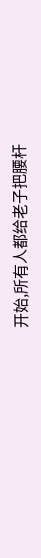开始,所有人都给老子把腰杆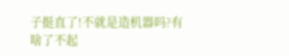子挺直了!不就是造机器吗?有啥了不起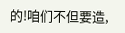的!咱们不但要造,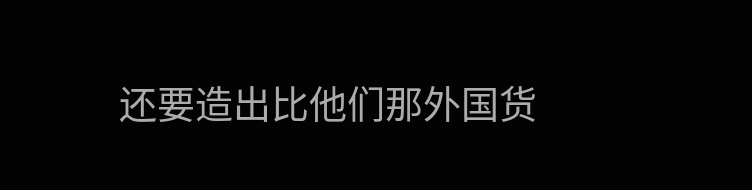还要造出比他们那外国货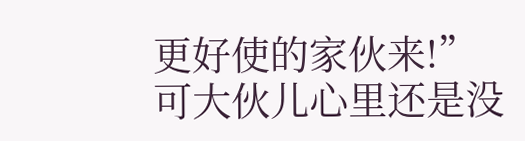更好使的家伙来!”
可大伙儿心里还是没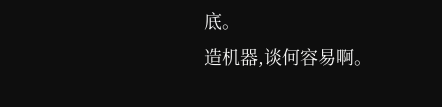底。
造机器,谈何容易啊。